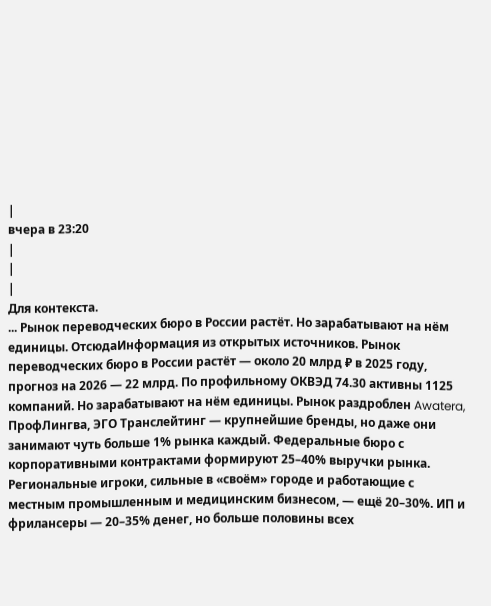|
вчера в 23:20
|
|
|
Для контекста.
... Рынок переводческих бюро в России растёт. Но зарабатывают на нём единицы. ОтсюдаИнформация из открытых источников. Рынок переводческих бюро в России растёт — около 20 млрд ₽ в 2025 году, прогноз на 2026 — 22 млрд. По профильному ОКВЭД 74.30 активны 1125 компаний. Но зарабатывают на нём единицы. Рынок раздроблен Awatera, ПрофЛингва, ЭГО Транслейтинг — крупнейшие бренды, но даже они занимают чуть больше 1% рынка каждый. Федеральные бюро с корпоративными контрактами формируют 25–40% выручки рынка. Региональные игроки, сильные в «своём» городе и работающие с местным промышленным и медицинским бизнесом, — ещё 20–30%. ИП и фрилансеры — 20–35% денег, но больше половины всех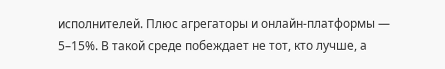исполнителей. Плюс агрегаторы и онлайн-платформы — 5–15%. В такой среде побеждает не тот, кто лучше, а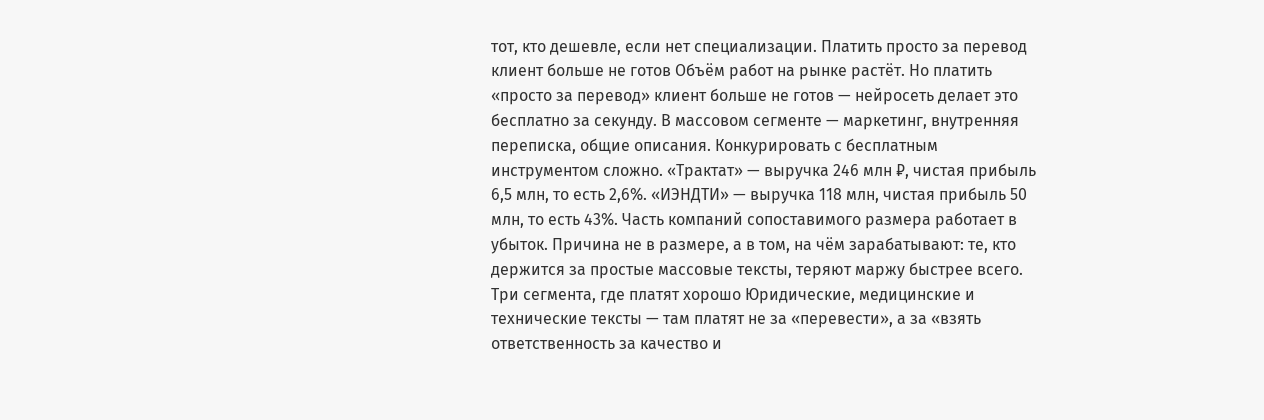тот, кто дешевле, если нет специализации. Платить просто за перевод клиент больше не готов Объём работ на рынке растёт. Но платить «просто за перевод» клиент больше не готов — нейросеть делает это бесплатно за секунду. В массовом сегменте — маркетинг, внутренняя переписка, общие описания. Конкурировать с бесплатным инструментом сложно. «Трактат» — выручка 246 млн ₽, чистая прибыль 6,5 млн, то есть 2,6%. «ИЭНДТИ» — выручка 118 млн, чистая прибыль 50 млн, то есть 43%. Часть компаний сопоставимого размера работает в убыток. Причина не в размере, а в том, на чём зарабатывают: те, кто держится за простые массовые тексты, теряют маржу быстрее всего. Три сегмента, где платят хорошо Юридические, медицинские и технические тексты — там платят не за «перевести», а за «взять ответственность за качество и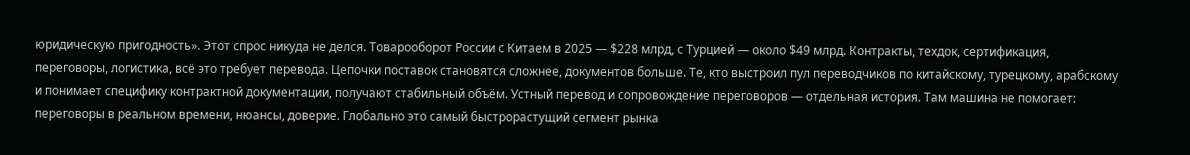юридическую пригодность». Этот спрос никуда не делся. Товарооборот России с Китаем в 2025 — $228 млрд, с Турцией — около $49 млрд. Контракты, техдок, сертификация, переговоры, логистика, всё это требует перевода. Цепочки поставок становятся сложнее, документов больше. Те, кто выстроил пул переводчиков по китайскому, турецкому, арабскому и понимает специфику контрактной документации, получают стабильный объём. Устный перевод и сопровождение переговоров — отдельная история. Там машина не помогает: переговоры в реальном времени, нюансы, доверие. Глобально это самый быстрорастущий сегмент рынка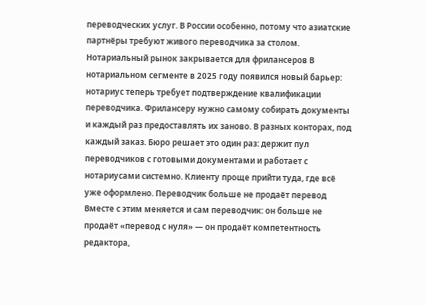переводческих услуг. В России особенно, потому что азиатские партнёры требуют живого переводчика за столом. Нотариальный рынок закрывается для фрилансеров В нотариальном сегменте в 2025 году появился новый барьер: нотариус теперь требует подтверждение квалификации переводчика. Фрилансеру нужно самому собирать документы и каждый раз предоставлять их заново. В разных конторах, под каждый заказ. Бюро решает это один раз: держит пул переводчиков с готовыми документами и работает с нотариусами системно. Клиенту проще прийти туда, где всё уже оформлено. Переводчик больше не продаёт перевод Вместе с этим меняется и сам переводчик: он больше не продаёт «перевод с нуля» — он продаёт компетентность редактора,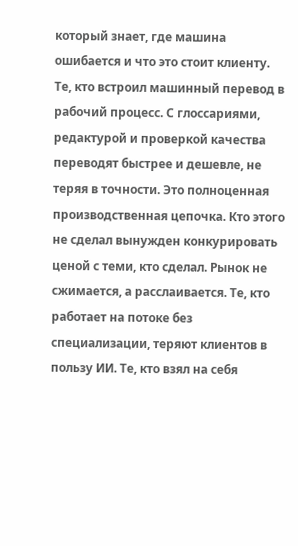который знает, где машина ошибается и что это стоит клиенту. Те, кто встроил машинный перевод в рабочий процесс. С глоссариями, редактурой и проверкой качества переводят быстрее и дешевле, не теряя в точности. Это полноценная производственная цепочка. Кто этого не сделал вынужден конкурировать ценой с теми, кто сделал. Рынок не сжимается, а расслаивается. Те, кто работает на потоке без специализации, теряют клиентов в пользу ИИ. Те, кто взял на себя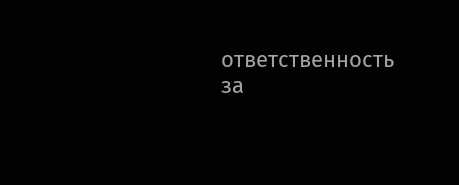ответственность за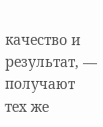качество и результат, — получают тех же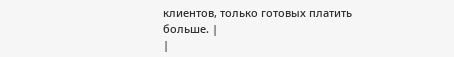клиентов, только готовых платить больше. |
|